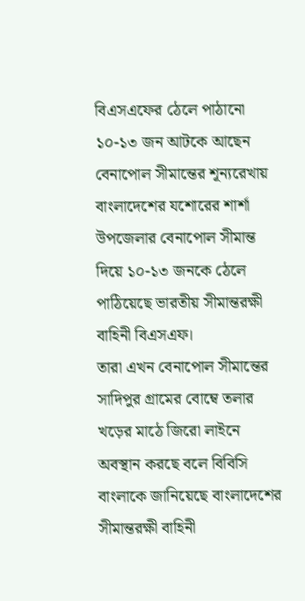বিএসএফের ঠেলে পাঠানো ১০-১৩ জন আটকে আছেন বেনাপোল সীমান্তের শূন্যরেখায়
বাংলাদেশের যশোরের শার্শা উপজেলার বেনাপোল সীমান্ত দিয়ে ১০-১৩ জনকে ঠেলে পাঠিয়েছে ভারতীয় সীমান্তরক্ষী বাহিনী বিএসএফ।
তারা এখন বেনাপোল সীমান্তের সাদিপুর গ্রামের বোম্বে তলার খড়ের মাঠে জিরো লাইনে অবস্থান করছে বলে বিবিসি বাংলাকে জানিয়েছে বাংলাদেশের সীমান্তরক্ষী বাহিনী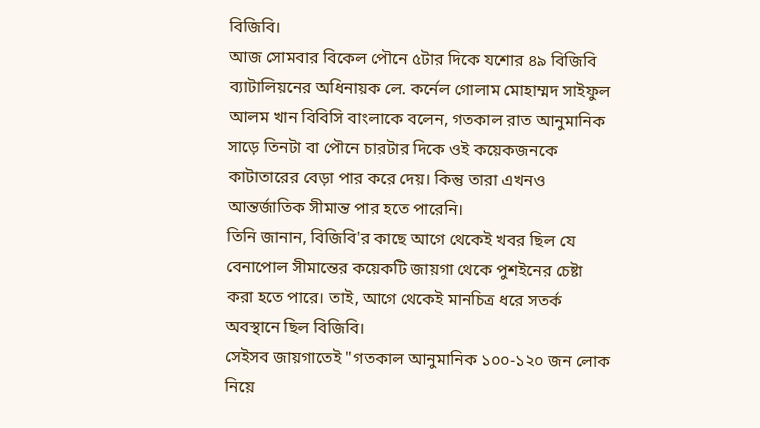বিজিবি।
আজ সোমবার বিকেল পৌনে ৫টার দিকে যশোর ৪৯ বিজিবি ব্যাটালিয়নের অধিনায়ক লে. কর্নেল গোলাম মোহাম্মদ সাইফুল আলম খান বিবিসি বাংলাকে বলেন, গতকাল রাত আনুমানিক সাড়ে তিনটা বা পৌনে চারটার দিকে ওই কয়েকজনকে কাটাতারের বেড়া পার করে দেয়। কিন্তু তারা এখনও আন্তর্জাতিক সীমান্ত পার হতে পারেনি।
তিনি জানান, বিজিবি'র কাছে আগে থেকেই খবর ছিল যে বেনাপোল সীমান্তের কয়েকটি জায়গা থেকে পুশইনের চেষ্টা করা হতে পারে। তাই, আগে থেকেই মানচিত্র ধরে সতর্ক অবস্থানে ছিল বিজিবি।
সেইসব জায়গাতেই "গতকাল আনুমানিক ১০০-১২০ জন লোক নিয়ে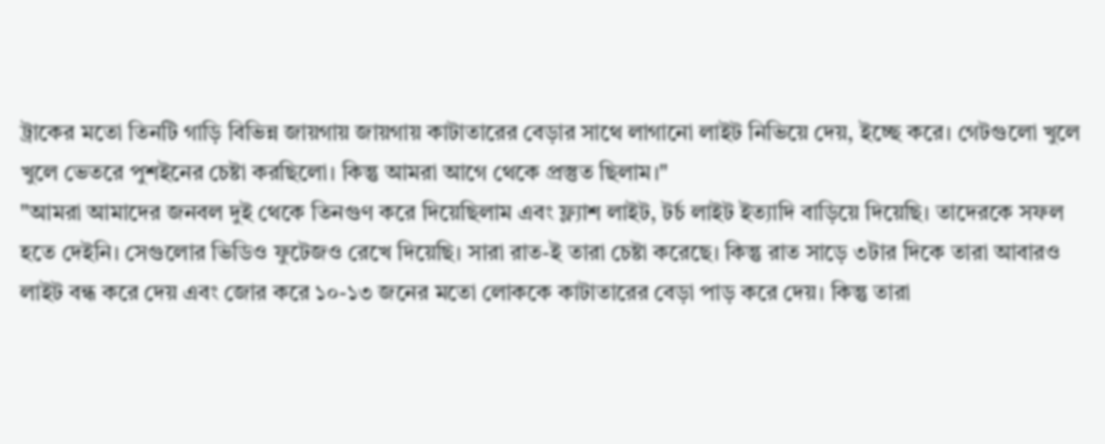ট্রাকের মতো তিনটি গাড়ি বিভিন্ন জায়গায় জায়গায় কাটাতারের বেড়ার সাথে লাগানো লাইট নিভিয়ে দেয়, ইচ্ছে করে। গেটগুলো খুলে খুলে ভেতরে পুশইনের চেষ্টা করছিলো। কিন্তু আমরা আগে থেকে প্রস্তুত ছিলাম।"
"আমরা আমাদের জনবল দুই থেকে তিনগুণ করে দিয়েছিলাম এবং ফ্ল্যাশ লাইট, টর্চ লাইট ইত্যাদি বাড়িয়ে দিয়েছি। তাদেরকে সফল হতে দেইনি। সেগুলোর ভিডিও ফুটেজও রেখে দিয়েছি। সারা রাত-ই তারা চেষ্টা করেছে। কিন্তু রাত সাড়ে ৩টার দিকে তারা আবারও লাইট বন্ধ করে দেয় এবং জোর করে ১০-১৩ জনের মতো লোককে কাটাতারের বেড়া পাড় করে দেয়। কিন্তু তারা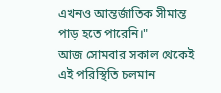এখনও আন্তর্জাতিক সীমান্ত পাড় হতে পারেনি।"
আজ সোমবার সকাল থেকেই এই পরিস্থিতি চলমান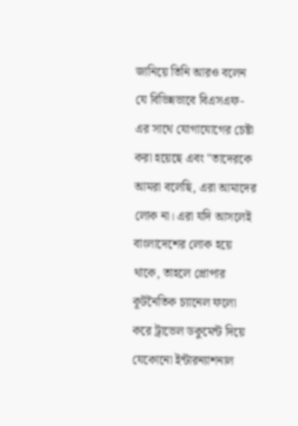জানিয়ে তিনি আরও বলেন যে বিভিন্নভাবে বিএসএফ-এর সাথে যোগাযোগের চেষ্টা করা হয়েছে এবং "তাদেরকে আমরা বলেছি, এরা আমাদের লোক না। এরা যদি আসলেই বাংলাদেশের লোক হয়ে থাকে, তাহলে প্রোপার কূটনৈতিক চ্যানেল ফলো করে ট্রাভেল ডকুমেন্ট দিয়ে যেকোনো ইন্টারন্যাশনাল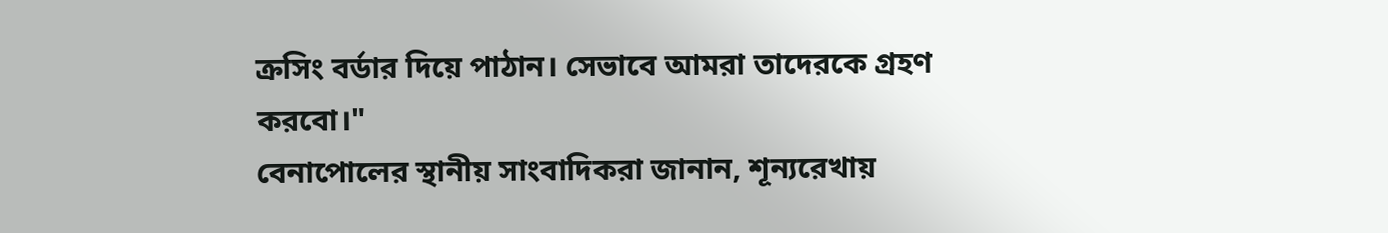ক্রসিং বর্ডার দিয়ে পাঠান। সেভাবে আমরা তাদেরকে গ্রহণ করবো।"
বেনাপোলের স্থানীয় সাংবাদিকরা জানান, শূন্যরেখায়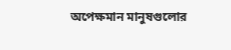অপেক্ষমান মানুষগুলোর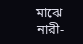মাঝে নারী-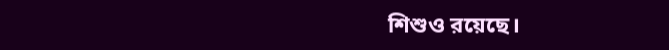শিশুও রয়েছে।